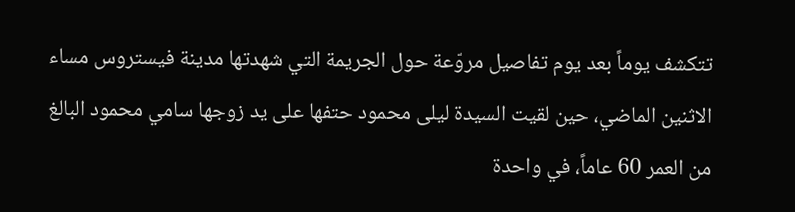تتكشف يوماً بعد يوم تفاصيل مروّعة حول الجريمة التي شهدتها مدينة فيستروس مساء الاثنين الماضي، حين لقيت السيدة ليلى محمود حتفها على يد زوجها سامي محمود البالغ من العمر 60 عاماً، في واحدة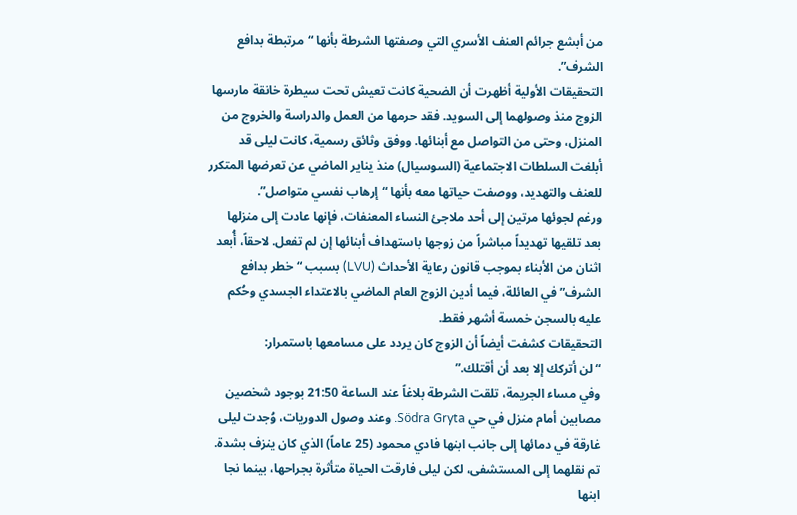من أبشع جرائم العنف الأسري التي وصفتها الشرطة بأنها “مرتبطة بدافع الشرف”.
التحقيقات الأولية أظهرت أن الضحية كانت تعيش تحت سيطرة خانقة مارسها الزوج منذ وصولهما إلى السويد. فقد حرمها من العمل والدراسة والخروج من المنزل، وحتى من التواصل مع أبنائها. ووفق وثائق رسمية، كانت ليلى قد أبلغت السلطات الاجتماعية (السوسيال) منذ يناير الماضي عن تعرضها المتكرر للعنف والتهديد، ووصفت حياتها معه بأنها “إرهاب نفسي متواصل”.
ورغم لجوئها مرتين إلى أحد ملاجئ النساء المعنفات، فإنها عادت إلى منزلها بعد تلقيها تهديداً مباشراً من زوجها باستهداف أبنائها إن لم تفعل. لاحقاً، أُبعد اثنان من الأبناء بموجب قانون رعاية الأحداث (LVU) بسبب “خطر بدافع الشرف” في العائلة، فيما أدين الزوج العام الماضي بالاعتداء الجسدي وحُكم عليه بالسجن خمسة أشهر فقط.
التحقيقات كشفت أيضاً أن الزوج كان يردد على مسامعها باستمرار:
“لن أتركك إلا بعد أن أقتلك.”
وفي مساء الجريمة، تلقت الشرطة بلاغاً عند الساعة 21:50 بوجود شخصين مصابين أمام منزل في حي Södra Gryta. وعند وصول الدوريات، وُجدت ليلى غارقة في دمائها إلى جانب ابنها فادي محمود (25 عاماً) الذي كان ينزف بشدة. تم نقلهما إلى المستشفى، لكن ليلى فارقت الحياة متأثرة بجراحها، بينما نجا ابنها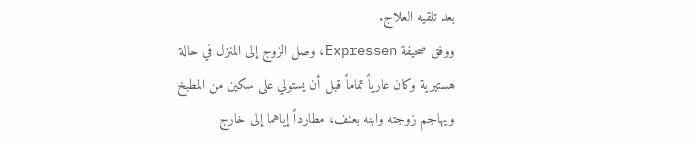بعد تلقيه العلاج.
ووفق صحيفة Expressen، وصل الزوج إلى المنزل في حالة هستيرية وكان عارياً تماماً قبل أن يستولي على سكين من المطبخ ويهاجم زوجته وابنه بعنف، مطارداً إياهما إلى خارج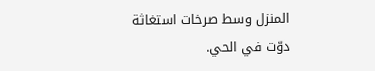المنزل وسط صرخات استغاثة دوّت في الحي.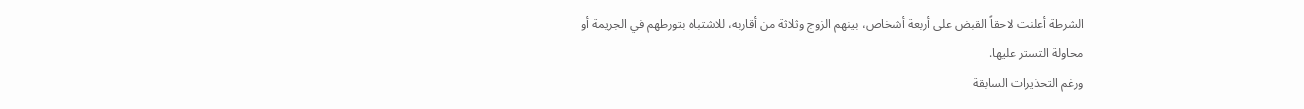الشرطة أعلنت لاحقاً القبض على أربعة أشخاص، بينهم الزوج وثلاثة من أقاربه، للاشتباه بتورطهم في الجريمة أو محاولة التستر عليها.
ورغم التحذيرات السابقة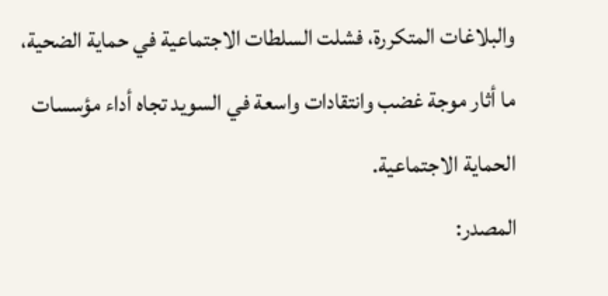والبلاغات المتكررة، فشلت السلطات الاجتماعية في حماية الضحية، ما أثار موجة غضب وانتقادات واسعة في السويد تجاه أداء مؤسسات الحماية الاجتماعية.
المصدر: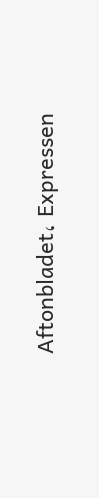Aftonbladet، Expressen